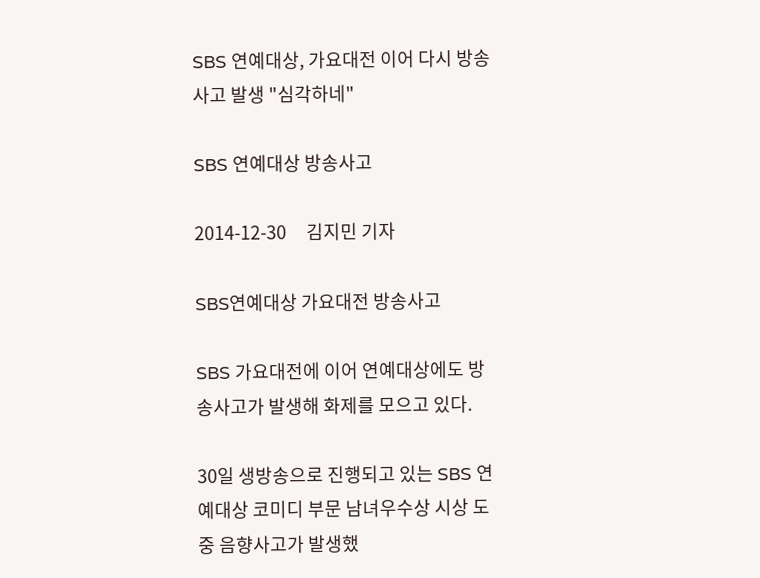SBS 연예대상, 가요대전 이어 다시 방송사고 발생 "심각하네"

SBS 연예대상 방송사고

2014-12-30     김지민 기자

SBS연예대상 가요대전 방송사고

SBS 가요대전에 이어 연예대상에도 방송사고가 발생해 화제를 모으고 있다.

30일 생방송으로 진행되고 있는 SBS 연예대상 코미디 부문 남녀우수상 시상 도중 음향사고가 발생했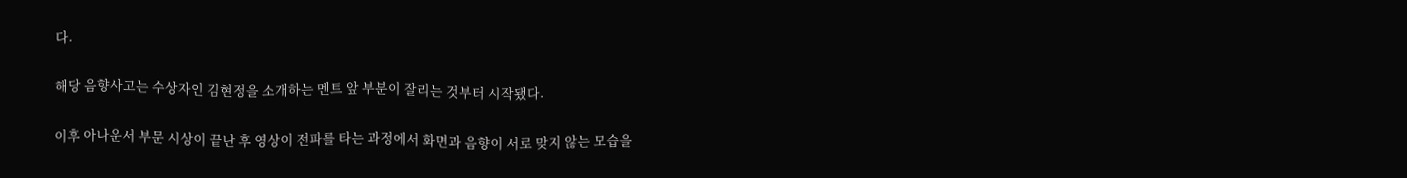다.

해당 음향사고는 수상자인 김현정을 소개하는 멘트 앞 부분이 잘리는 것부터 시작됐다.

이후 아나운서 부문 시상이 끝난 후 영상이 전파를 타는 과정에서 화면과 음향이 서로 맞지 않는 모습을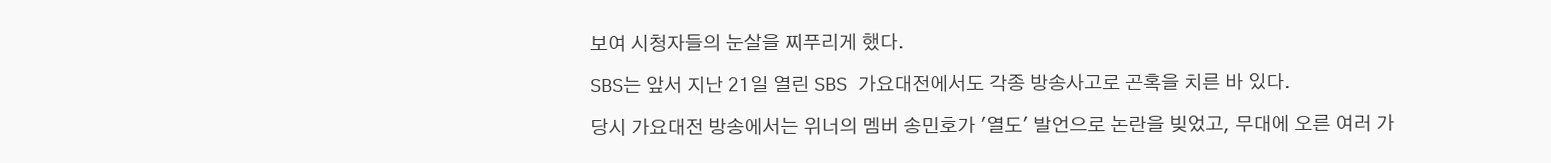보여 시청자들의 눈살을 찌푸리게 했다.

SBS는 앞서 지난 21일 열린 SBS 가요대전에서도 각종 방송사고로 곤혹을 치른 바 있다.

당시 가요대전 방송에서는 위너의 멤버 송민호가 '열도' 발언으로 논란을 빚었고, 무대에 오른 여러 가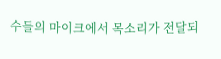수들의 마이크에서 목소리가 전달되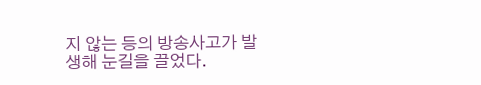지 않는 등의 방송사고가 발생해 눈길을 끌었다.